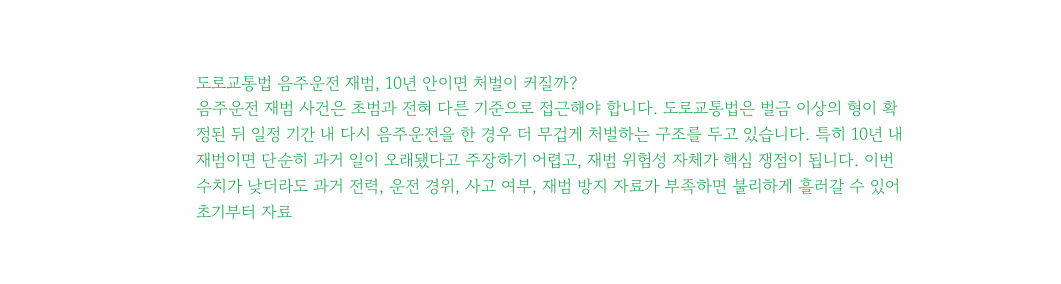도로교통법 음주운전 재범, 10년 안이면 처벌이 커질까?
음주운전 재범 사건은 초범과 전혀 다른 기준으로 접근해야 합니다. 도로교통법은 벌금 이상의 형이 확정된 뒤 일정 기간 내 다시 음주운전을 한 경우 더 무겁게 처벌하는 구조를 두고 있습니다. 특히 10년 내 재범이면 단순히 과거 일이 오래됐다고 주장하기 어렵고, 재범 위험성 자체가 핵심 쟁점이 됩니다. 이번 수치가 낮더라도 과거 전력, 운전 경위, 사고 여부, 재범 방지 자료가 부족하면 불리하게 흘러갈 수 있어 초기부터 자료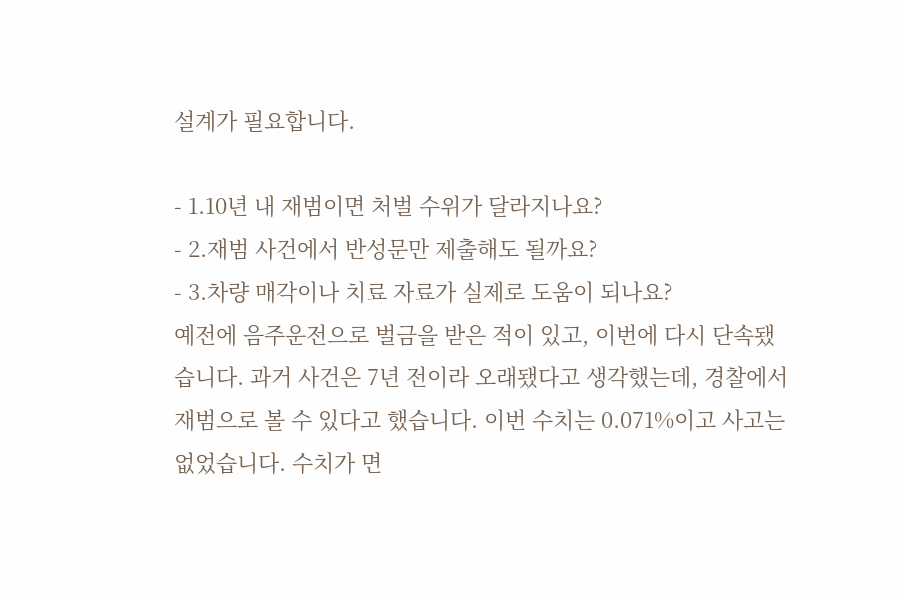설계가 필요합니다.

- 1.10년 내 재범이면 처벌 수위가 달라지나요?
- 2.재범 사건에서 반성문만 제출해도 될까요?
- 3.차량 매각이나 치료 자료가 실제로 도움이 되나요?
예전에 음주운전으로 벌금을 받은 적이 있고, 이번에 다시 단속됐습니다. 과거 사건은 7년 전이라 오래됐다고 생각했는데, 경찰에서 재범으로 볼 수 있다고 했습니다. 이번 수치는 0.071%이고 사고는 없었습니다. 수치가 면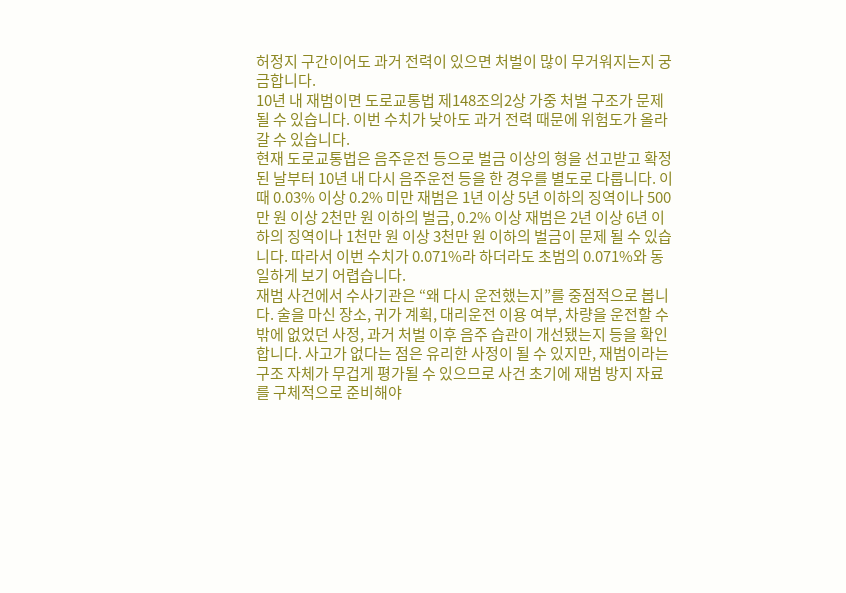허정지 구간이어도 과거 전력이 있으면 처벌이 많이 무거워지는지 궁금합니다.
10년 내 재범이면 도로교통법 제148조의2상 가중 처벌 구조가 문제 될 수 있습니다. 이번 수치가 낮아도 과거 전력 때문에 위험도가 올라갈 수 있습니다.
현재 도로교통법은 음주운전 등으로 벌금 이상의 형을 선고받고 확정된 날부터 10년 내 다시 음주운전 등을 한 경우를 별도로 다룹니다. 이때 0.03% 이상 0.2% 미만 재범은 1년 이상 5년 이하의 징역이나 500만 원 이상 2천만 원 이하의 벌금, 0.2% 이상 재범은 2년 이상 6년 이하의 징역이나 1천만 원 이상 3천만 원 이하의 벌금이 문제 될 수 있습니다. 따라서 이번 수치가 0.071%라 하더라도 초범의 0.071%와 동일하게 보기 어렵습니다.
재범 사건에서 수사기관은 “왜 다시 운전했는지”를 중점적으로 봅니다. 술을 마신 장소, 귀가 계획, 대리운전 이용 여부, 차량을 운전할 수밖에 없었던 사정, 과거 처벌 이후 음주 습관이 개선됐는지 등을 확인합니다. 사고가 없다는 점은 유리한 사정이 될 수 있지만, 재범이라는 구조 자체가 무겁게 평가될 수 있으므로 사건 초기에 재범 방지 자료를 구체적으로 준비해야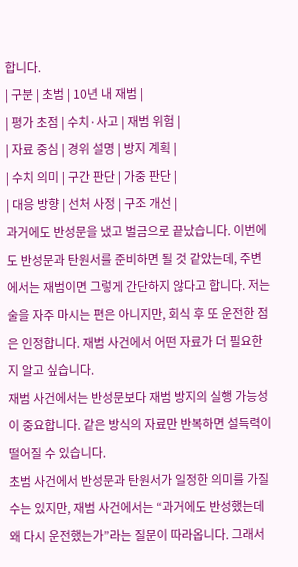합니다.
| 구분 | 초범 | 10년 내 재범 |
| 평가 초점 | 수치·사고 | 재범 위험 |
| 자료 중심 | 경위 설명 | 방지 계획 |
| 수치 의미 | 구간 판단 | 가중 판단 |
| 대응 방향 | 선처 사정 | 구조 개선 |
과거에도 반성문을 냈고 벌금으로 끝났습니다. 이번에도 반성문과 탄원서를 준비하면 될 것 같았는데, 주변에서는 재범이면 그렇게 간단하지 않다고 합니다. 저는 술을 자주 마시는 편은 아니지만, 회식 후 또 운전한 점은 인정합니다. 재범 사건에서 어떤 자료가 더 필요한지 알고 싶습니다.
재범 사건에서는 반성문보다 재범 방지의 실행 가능성이 중요합니다. 같은 방식의 자료만 반복하면 설득력이 떨어질 수 있습니다.
초범 사건에서 반성문과 탄원서가 일정한 의미를 가질 수는 있지만, 재범 사건에서는 “과거에도 반성했는데 왜 다시 운전했는가”라는 질문이 따라옵니다. 그래서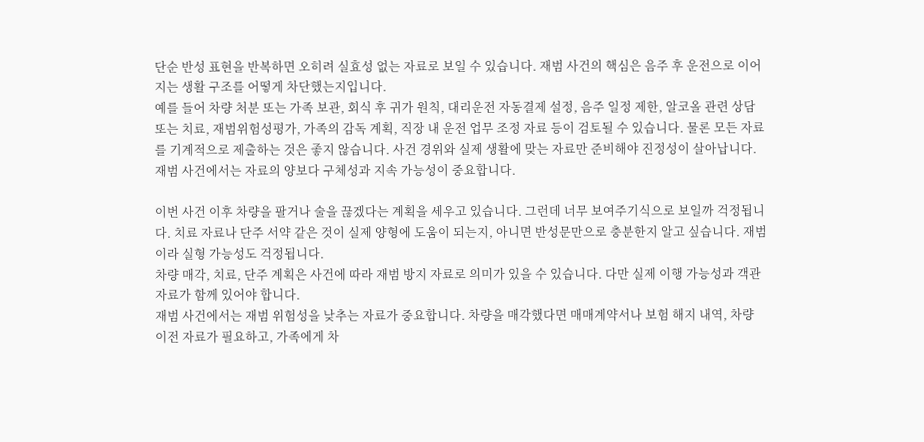단순 반성 표현을 반복하면 오히려 실효성 없는 자료로 보일 수 있습니다. 재범 사건의 핵심은 음주 후 운전으로 이어지는 생활 구조를 어떻게 차단했는지입니다.
예를 들어 차량 처분 또는 가족 보관, 회식 후 귀가 원칙, 대리운전 자동결제 설정, 음주 일정 제한, 알코올 관련 상담 또는 치료, 재범위험성평가, 가족의 감독 계획, 직장 내 운전 업무 조정 자료 등이 검토될 수 있습니다. 물론 모든 자료를 기계적으로 제출하는 것은 좋지 않습니다. 사건 경위와 실제 생활에 맞는 자료만 준비해야 진정성이 살아납니다. 재범 사건에서는 자료의 양보다 구체성과 지속 가능성이 중요합니다.

이번 사건 이후 차량을 팔거나 술을 끊겠다는 계획을 세우고 있습니다. 그런데 너무 보여주기식으로 보일까 걱정됩니다. 치료 자료나 단주 서약 같은 것이 실제 양형에 도움이 되는지, 아니면 반성문만으로 충분한지 알고 싶습니다. 재범이라 실형 가능성도 걱정됩니다.
차량 매각, 치료, 단주 계획은 사건에 따라 재범 방지 자료로 의미가 있을 수 있습니다. 다만 실제 이행 가능성과 객관자료가 함께 있어야 합니다.
재범 사건에서는 재범 위험성을 낮추는 자료가 중요합니다. 차량을 매각했다면 매매계약서나 보험 해지 내역, 차량 이전 자료가 필요하고, 가족에게 차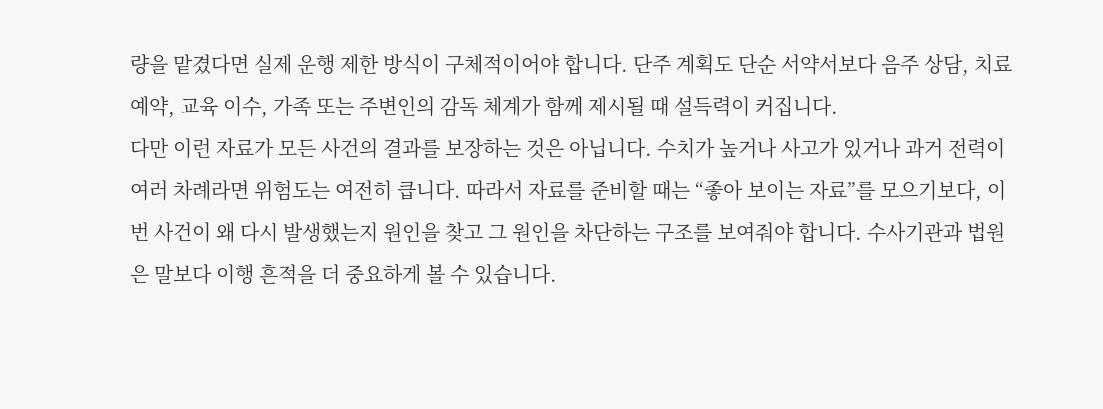량을 맡겼다면 실제 운행 제한 방식이 구체적이어야 합니다. 단주 계획도 단순 서약서보다 음주 상담, 치료 예약, 교육 이수, 가족 또는 주변인의 감독 체계가 함께 제시될 때 설득력이 커집니다.
다만 이런 자료가 모든 사건의 결과를 보장하는 것은 아닙니다. 수치가 높거나 사고가 있거나 과거 전력이 여러 차례라면 위험도는 여전히 큽니다. 따라서 자료를 준비할 때는 “좋아 보이는 자료”를 모으기보다, 이번 사건이 왜 다시 발생했는지 원인을 찾고 그 원인을 차단하는 구조를 보여줘야 합니다. 수사기관과 법원은 말보다 이행 흔적을 더 중요하게 볼 수 있습니다.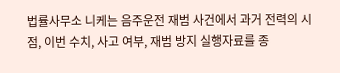법률사무소 니케는 음주운전 재범 사건에서 과거 전력의 시점, 이번 수치, 사고 여부, 재범 방지 실행자료를 종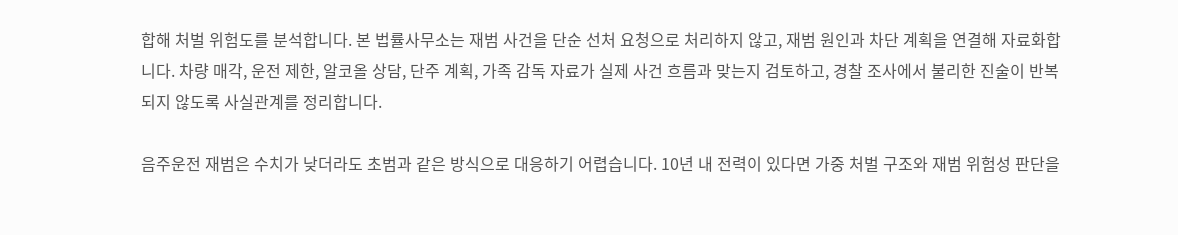합해 처벌 위험도를 분석합니다. 본 법률사무소는 재범 사건을 단순 선처 요청으로 처리하지 않고, 재범 원인과 차단 계획을 연결해 자료화합니다. 차량 매각, 운전 제한, 알코올 상담, 단주 계획, 가족 감독 자료가 실제 사건 흐름과 맞는지 검토하고, 경찰 조사에서 불리한 진술이 반복되지 않도록 사실관계를 정리합니다.

음주운전 재범은 수치가 낮더라도 초범과 같은 방식으로 대응하기 어렵습니다. 10년 내 전력이 있다면 가중 처벌 구조와 재범 위험성 판단을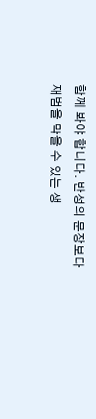함께 봐야 합니다. 반성의 문장보다 재범을 막을 수 있는 생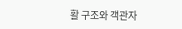활 구조와 객관자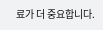료가 더 중요합니다.